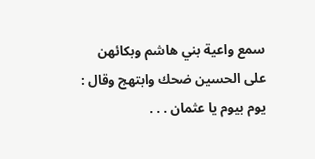سمع واعية بني هاشم وبكائهن على الحسين ضحك وابتهج وقال : يوم بيوم يا عثمان . . .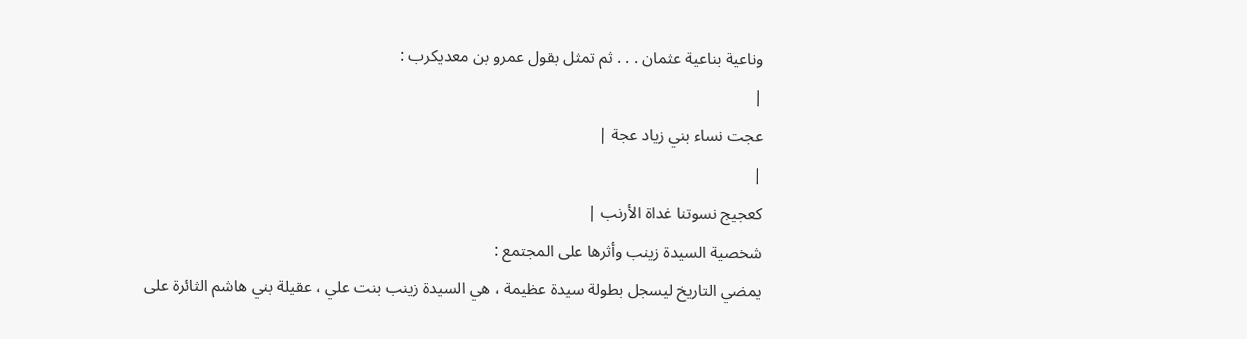وناعية بناعية عثمان . . . ثم تمثل بقول عمرو بن معديكرب :
|
عجت نساء بني زياد عجة |
|
كعجيج نسوتنا غداة الأرنب |
شخصية السيدة زينب وأثرها على المجتمع :
يمضي التاريخ ليسجل بطولة سيدة عظيمة ، هي السيدة زينب بنت علي ، عقيلة بني هاشم الثائرة على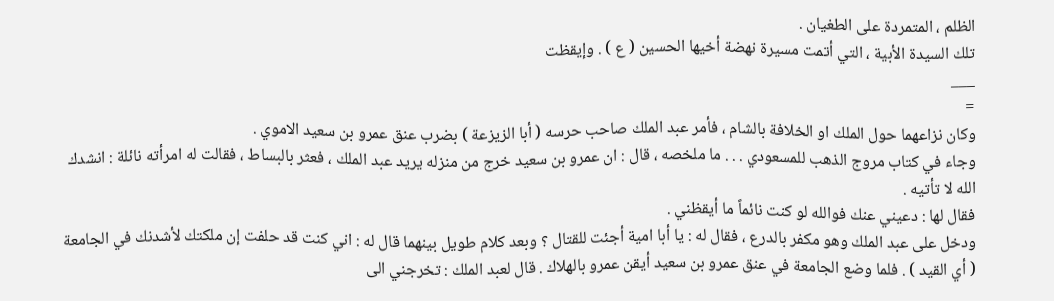الظلم ، المتمردة على الطغيان .
تلك السيدة الأبية ، التي أتمت مسيرة نهضة أخيها الحسين ( ع ) . وإيقظت
___
=
وكان نزاعهما حول الملك او الخلافة بالشام ، فأمر عبد الملك صاحب حرسه ( أبا الزيزعة ) بضرب عنق عمرو بن سعيد الاموي .
وجاء في كتاب مروج الذهب للمسعودي . . . ما ملخصه ، قال : ان عمرو بن سعيد خرج من منزله يريد عبد الملك ، فعثر بالبساط ، فقالت له امرأته نائلة : انشدك الله لا تأتيه .
فقال لها : دعيني عنك فوالله لو كنت نائماً ما أيقظني .
ودخل على عبد الملك وهو مكفر بالدرع ، فقال له : يا أبا امية أجئت للقتال ؟ وبعد كلام طويل بينهما قال له : اني كنت قد حلفت إن ملكتك لأشدنك في الجامعة ( أي القيد ) . فلما وضع الجامعة في عنق عمرو بن سعيد أيقن عمرو بالهلاك . قال لعبد الملك : تخرجني الى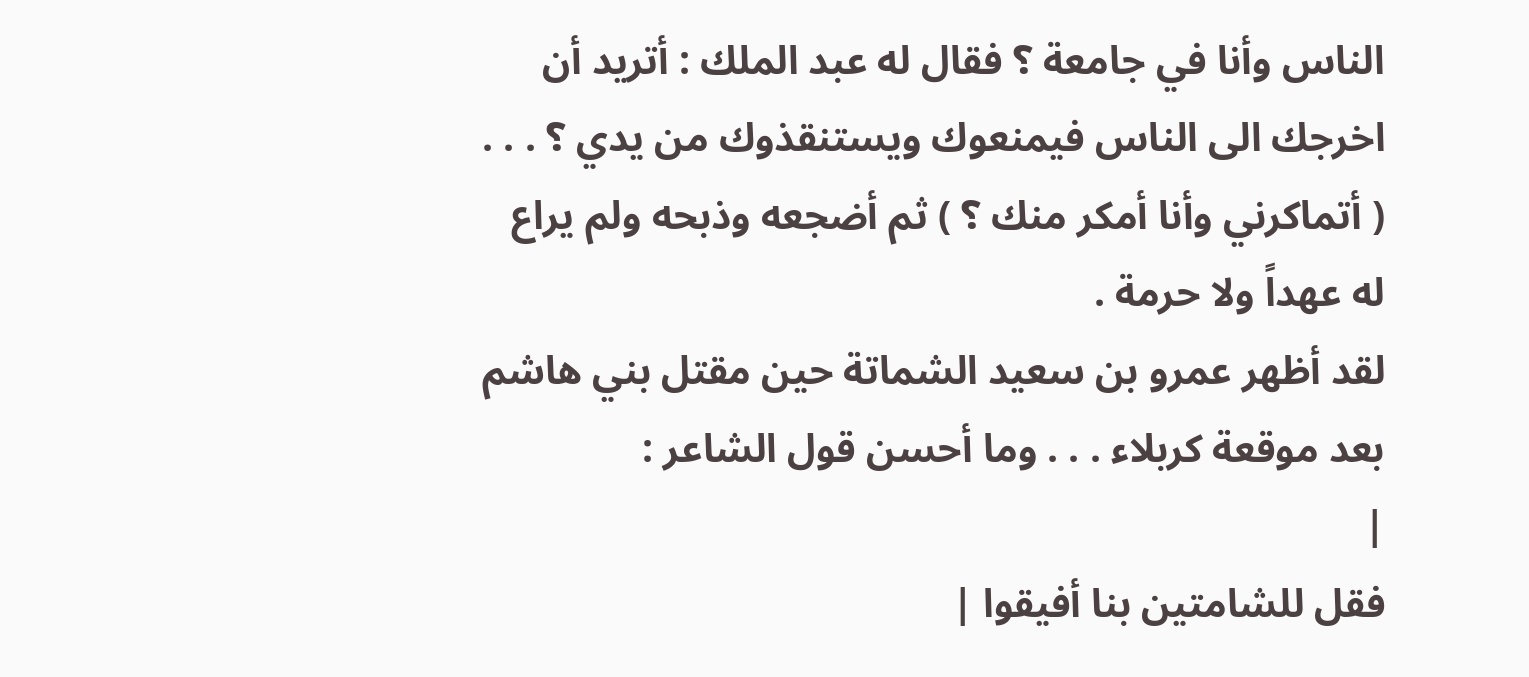الناس وأنا في جامعة ؟ فقال له عبد الملك : أتريد أن اخرجك الى الناس فيمنعوك ويستنقذوك من يدي ؟ . . . ( أتماكرني وأنا أمكر منك ؟ ) ثم أضجعه وذبحه ولم يراع له عهداً ولا حرمة .
لقد أظهر عمرو بن سعيد الشماتة حين مقتل بني هاشم بعد موقعة كربلاء . . . وما أحسن قول الشاعر :
|
فقل للشامتين بنا أفيقوا |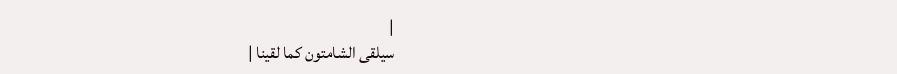|
سيلقى الشامتون كما لقينا |